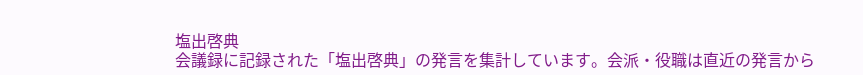塩出啓典
会議録に記録された「塩出啓典」の発言を集計しています。会派・役職は直近の発言から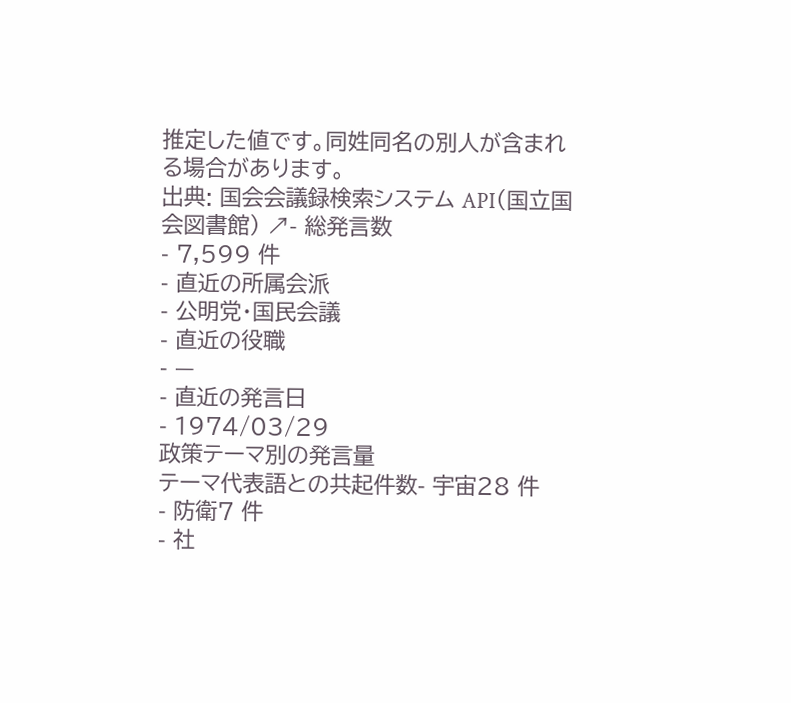推定した値です。同姓同名の別人が含まれる場合があります。
出典: 国会会議録検索システム API(国立国会図書館) ↗- 総発言数
- 7,599 件
- 直近の所属会派
- 公明党・国民会議
- 直近の役職
- —
- 直近の発言日
- 1974/03/29
政策テーマ別の発言量
テーマ代表語との共起件数- 宇宙28 件
- 防衛7 件
- 社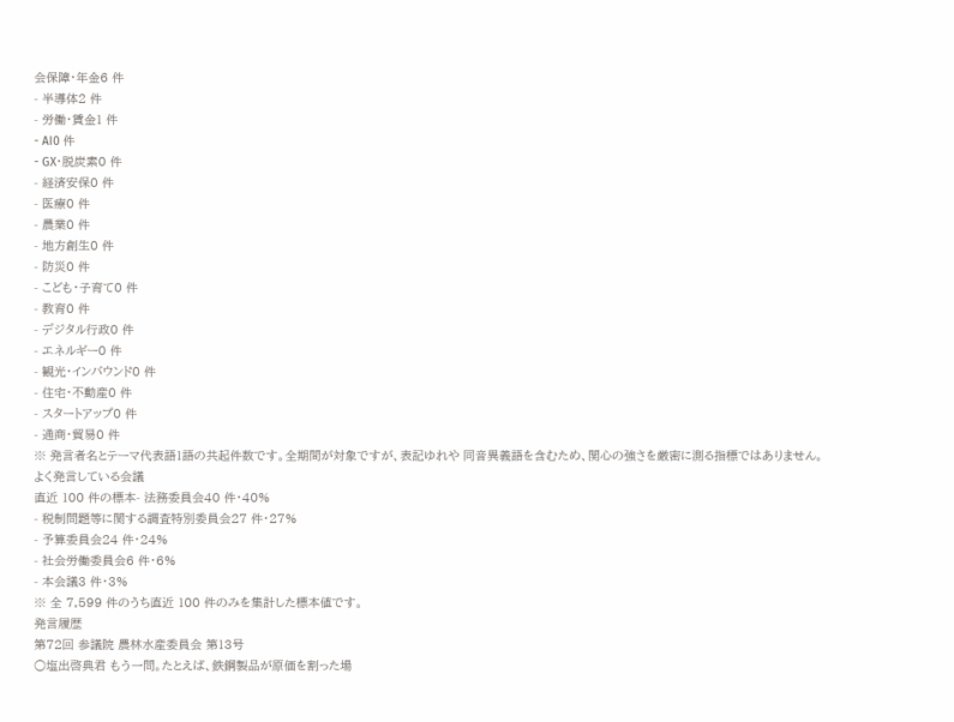会保障・年金6 件
- 半導体2 件
- 労働・賃金1 件
- AI0 件
- GX・脱炭素0 件
- 経済安保0 件
- 医療0 件
- 農業0 件
- 地方創生0 件
- 防災0 件
- こども・子育て0 件
- 教育0 件
- デジタル行政0 件
- エネルギー0 件
- 観光・インバウンド0 件
- 住宅・不動産0 件
- スタートアップ0 件
- 通商・貿易0 件
※ 発言者名とテーマ代表語1語の共起件数です。全期間が対象ですが、表記ゆれや 同音異義語を含むため、関心の強さを厳密に測る指標ではありません。
よく発言している会議
直近 100 件の標本- 法務委員会40 件・40%
- 税制問題等に関する調査特別委員会27 件・27%
- 予算委員会24 件・24%
- 社会労働委員会6 件・6%
- 本会議3 件・3%
※ 全 7,599 件のうち直近 100 件のみを集計した標本値です。
発言履歴
第72回 参議院 農林水産委員会 第13号
○塩出啓典君 もう一問。たとえば、鉄鋼製品が原価を割った場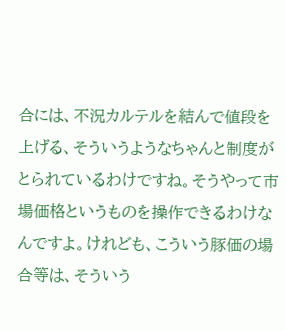合には、不況カルテルを結んで値段を上げる、そういうようなちゃんと制度がとられているわけですね。そうやって市場価格というものを操作できるわけなんですよ。けれども、こういう豚価の場合等は、そういう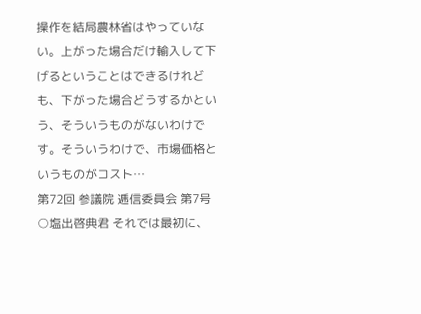操作を結局農林省はやっていない。上がった場合だけ輸入して下げるということはできるけれども、下がった場合どうするかという、そういうものがないわけです。そういうわけで、市場価格というものがコスト…
第72回 参議院 逓信委員会 第7号
○塩出啓典君 それでは最初に、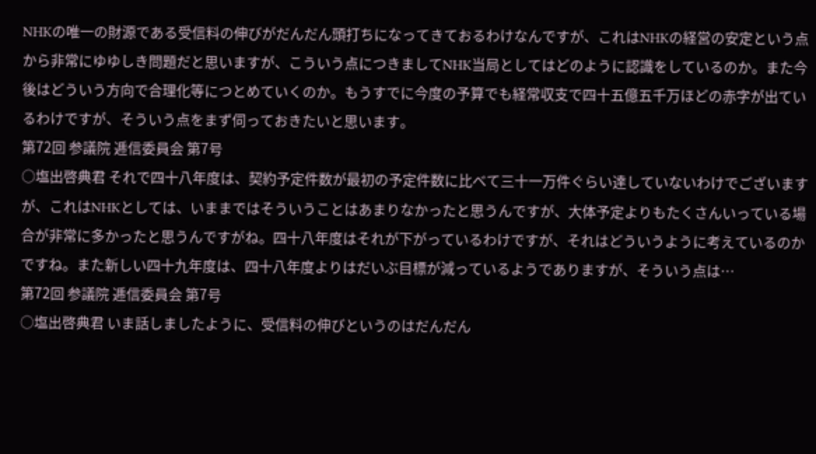NHKの唯一の財源である受信料の伸びがだんだん頭打ちになってきておるわけなんですが、これはNHKの経営の安定という点から非常にゆゆしき問題だと思いますが、こういう点につきましてNHK当局としてはどのように認識をしているのか。また今後はどういう方向で合理化等につとめていくのか。もうすでに今度の予算でも経常収支で四十五億五千万ほどの赤字が出ているわけですが、そういう点をまず伺っておきたいと思います。
第72回 参議院 逓信委員会 第7号
○塩出啓典君 それで四十八年度は、契約予定件数が最初の予定件数に比べて三十一万件ぐらい達していないわけでございますが、これはNHKとしては、いままではそういうことはあまりなかったと思うんですが、大体予定よりもたくさんいっている場合が非常に多かったと思うんですがね。四十八年度はそれが下がっているわけですが、それはどういうように考えているのかですね。また新しい四十九年度は、四十八年度よりはだいぶ目標が減っているようでありますが、そういう点は…
第72回 参議院 逓信委員会 第7号
○塩出啓典君 いま話しましたように、受信料の伸びというのはだんだん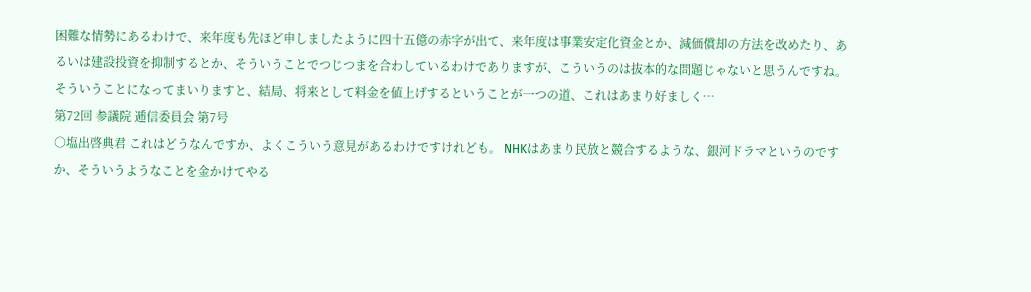困難な情勢にあるわけで、来年度も先ほど申しましたように四十五億の赤字が出て、来年度は事業安定化資金とか、減価償却の方法を改めたり、あるいは建設投資を抑制するとか、そういうことでつじつまを合わしているわけでありますが、こういうのは抜本的な問題じゃないと思うんですね。 そういうことになってまいりますと、結局、将来として料金を値上げするということが一つの道、これはあまり好ましく…
第72回 参議院 逓信委員会 第7号
○塩出啓典君 これはどうなんですか、よくこういう意見があるわけですけれども。 NHKはあまり民放と競合するような、銀河ドラマというのですか、そういうようなことを金かけてやる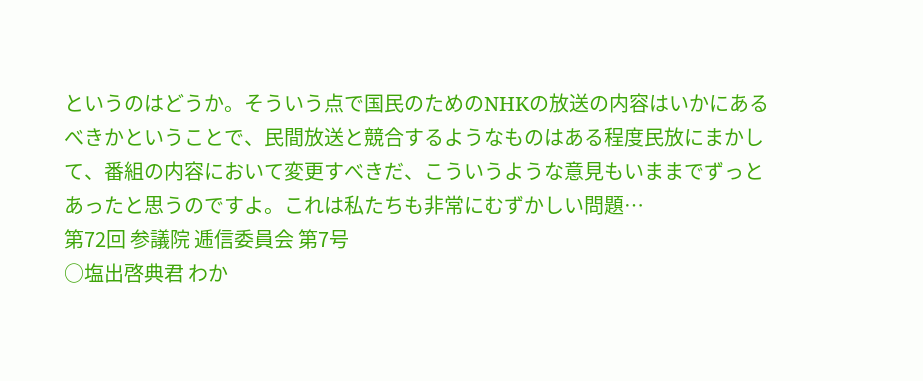というのはどうか。そういう点で国民のためのNHKの放送の内容はいかにあるべきかということで、民間放送と競合するようなものはある程度民放にまかして、番組の内容において変更すべきだ、こういうような意見もいままでずっとあったと思うのですよ。これは私たちも非常にむずかしい問題…
第72回 参議院 逓信委員会 第7号
○塩出啓典君 わか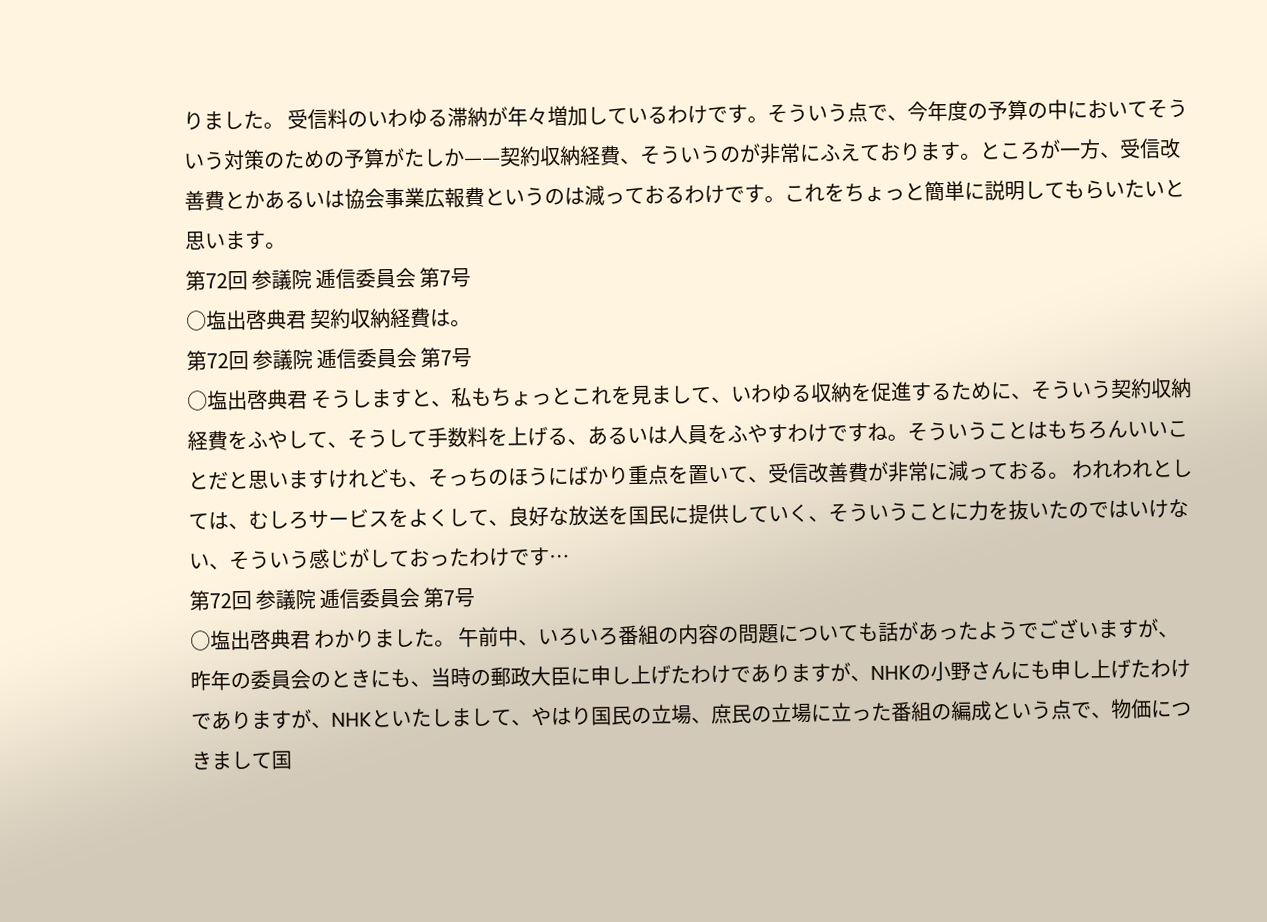りました。 受信料のいわゆる滞納が年々増加しているわけです。そういう点で、今年度の予算の中においてそういう対策のための予算がたしか——契約収納経費、そういうのが非常にふえております。ところが一方、受信改善費とかあるいは協会事業広報費というのは減っておるわけです。これをちょっと簡単に説明してもらいたいと思います。
第72回 参議院 逓信委員会 第7号
○塩出啓典君 契約収納経費は。
第72回 参議院 逓信委員会 第7号
○塩出啓典君 そうしますと、私もちょっとこれを見まして、いわゆる収納を促進するために、そういう契約収納経費をふやして、そうして手数料を上げる、あるいは人員をふやすわけですね。そういうことはもちろんいいことだと思いますけれども、そっちのほうにばかり重点を置いて、受信改善費が非常に減っておる。 われわれとしては、むしろサービスをよくして、良好な放送を国民に提供していく、そういうことに力を抜いたのではいけない、そういう感じがしておったわけです…
第72回 参議院 逓信委員会 第7号
○塩出啓典君 わかりました。 午前中、いろいろ番組の内容の問題についても話があったようでございますが、昨年の委員会のときにも、当時の郵政大臣に申し上げたわけでありますが、NHKの小野さんにも申し上げたわけでありますが、NHKといたしまして、やはり国民の立場、庶民の立場に立った番組の編成という点で、物価につきまして国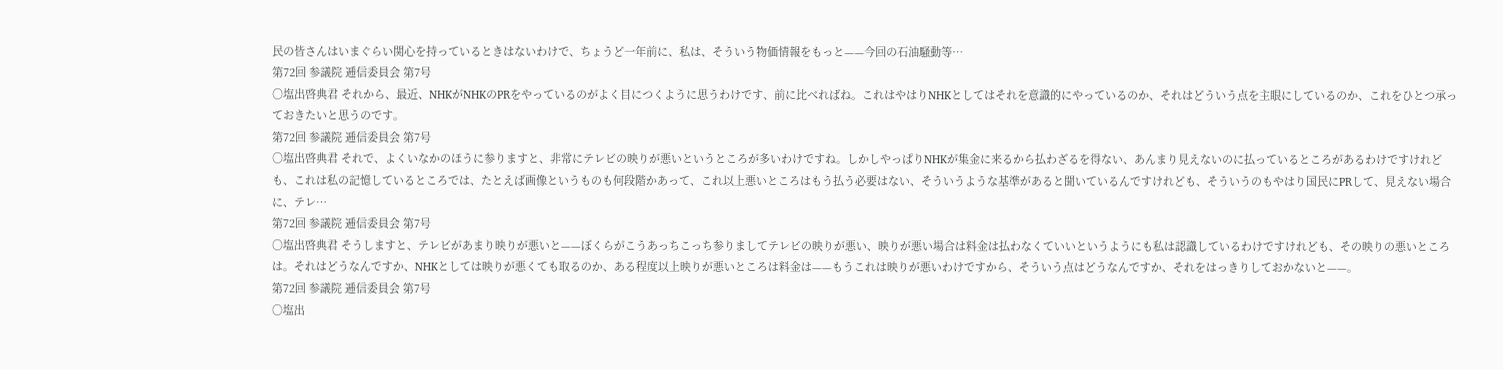民の皆さんはいまぐらい関心を持っているときはないわけで、ちょうど一年前に、私は、そういう物価情報をもっと——今回の石油騒動等…
第72回 参議院 逓信委員会 第7号
○塩出啓典君 それから、最近、NHKがNHKのPRをやっているのがよく目につくように思うわけです、前に比べればね。これはやはりNHKとしてはそれを意識的にやっているのか、それはどういう点を主眼にしているのか、これをひとつ承っておきたいと思うのです。
第72回 参議院 逓信委員会 第7号
○塩出啓典君 それで、よくいなかのほうに参りますと、非常にテレビの映りが悪いというところが多いわけですね。しかしやっぱりNHKが集金に来るから払わざるを得ない、あんまり見えないのに払っているところがあるわけですけれども、これは私の記憶しているところでは、たとえば画像というものも何段階かあって、これ以上悪いところはもう払う必要はない、そういうような基準があると聞いているんですけれども、そういうのもやはり国民にPRして、見えない場合に、テレ…
第72回 参議院 逓信委員会 第7号
○塩出啓典君 そうしますと、テレビがあまり映りが悪いと——ぼくらがこうあっちこっち参りましてテレビの映りが悪い、映りが悪い場合は料金は払わなくていいというようにも私は認識しているわけですけれども、その映りの悪いところは。それはどうなんですか、NHKとしては映りが悪くても取るのか、ある程度以上映りが悪いところは料金は——もうこれは映りが悪いわけですから、そういう点はどうなんですか、それをはっきりしておかないと——。
第72回 参議院 逓信委員会 第7号
○塩出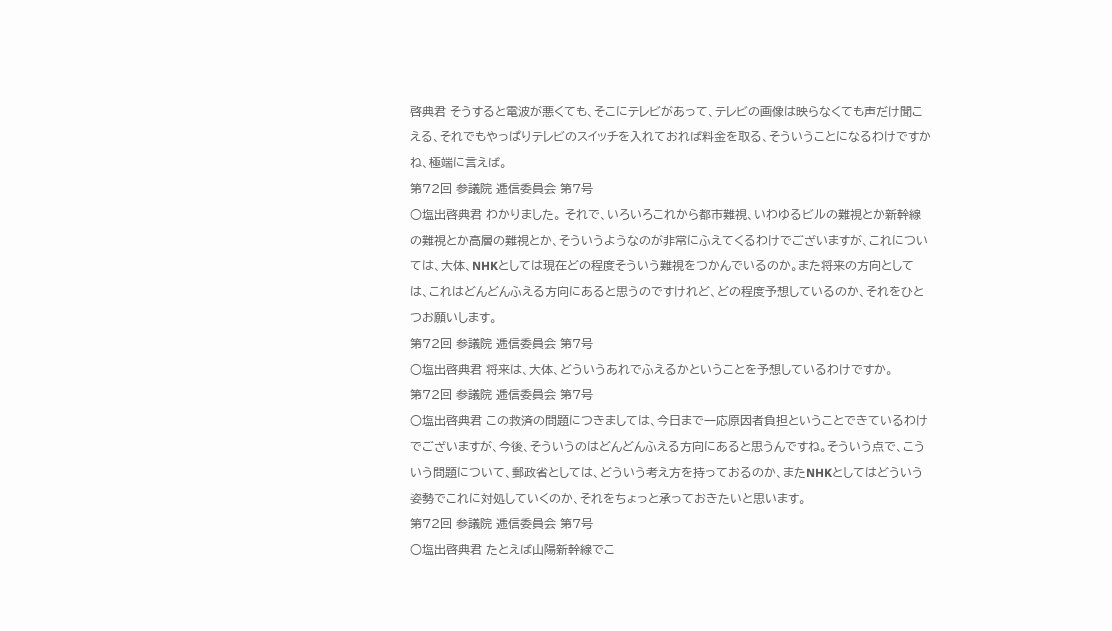啓典君 そうすると電波が悪くても、そこにテレビがあって、テレビの画像は映らなくても声だけ聞こえる、それでもやっぱりテレビのスイッチを入れておれば料金を取る、そういうことになるわけですかね、極端に言えば。
第72回 参議院 逓信委員会 第7号
○塩出啓典君 わかりました。 それで、いろいろこれから都市難視、いわゆるビルの難視とか新幹線の難視とか高層の難視とか、そういうようなのが非常にふえてくるわけでございますが、これについては、大体、NHKとしては現在どの程度そういう難視をつかんでいるのか。また将来の方向としては、これはどんどんふえる方向にあると思うのですけれど、どの程度予想しているのか、それをひとつお願いします。
第72回 参議院 逓信委員会 第7号
○塩出啓典君 将来は、大体、どういうあれでふえるかということを予想しているわけですか。
第72回 参議院 逓信委員会 第7号
○塩出啓典君 この救済の問題につきましては、今日まで一応原因者負担ということできているわけでございますが、今後、そういうのはどんどんふえる方向にあると思うんですね。そういう点で、こういう問題について、郵政省としては、どういう考え方を持っておるのか、またNHKとしてはどういう姿勢でこれに対処していくのか、それをちょっと承っておきたいと思います。
第72回 参議院 逓信委員会 第7号
○塩出啓典君 たとえば山陽新幹線でこ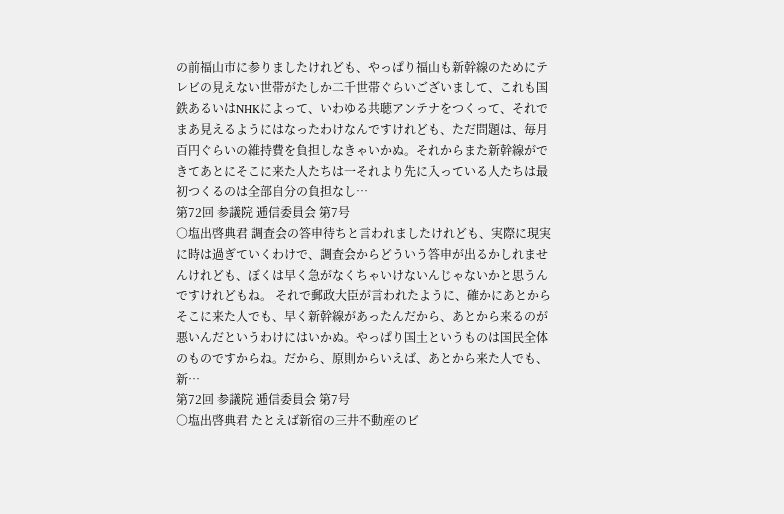の前福山市に参りましたけれども、やっぱり福山も新幹線のためにテレビの見えない世帯がたしか二千世帯ぐらいございまして、これも国鉄あるいはNHKによって、いわゆる共聴アンテナをつくって、それでまあ見えるようにはなったわけなんですけれども、ただ問題は、毎月百円ぐらいの維持費を負担しなきゃいかぬ。それからまた新幹線ができてあとにそこに来た人たちは一それより先に入っている人たちは最初つくるのは全部自分の負担なし…
第72回 参議院 逓信委員会 第7号
○塩出啓典君 調査会の答申待ちと言われましたけれども、実際に現実に時は過ぎていくわけで、調査会からどういう答申が出るかしれませんけれども、ぼくは早く急がなくちゃいけないんじゃないかと思うんですけれどもね。 それで郵政大臣が言われたように、確かにあとからそこに来た人でも、早く新幹線があったんだから、あとから来るのが悪いんだというわけにはいかぬ。やっぱり国土というものは国民全体のものですからね。だから、原則からいえば、あとから来た人でも、新…
第72回 参議院 逓信委員会 第7号
○塩出啓典君 たとえば新宿の三井不動産のビ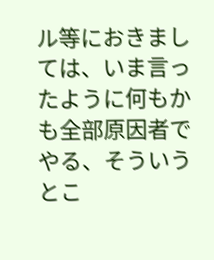ル等におきましては、いま言ったように何もかも全部原因者でやる、そういうとこ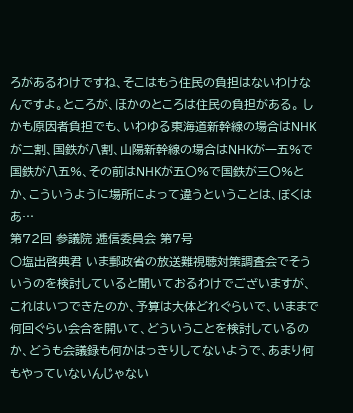ろがあるわけですね、そこはもう住民の負担はないわけなんですよ。ところが、ほかのところは住民の負担がある。 しかも原因者負担でも、いわゆる東海道新幹線の場合はNHKが二割、国鉄が八割、山陽新幹線の場合はNHKが一五%で国鉄が八五%、その前はNHKが五〇%で国鉄が三〇%とか、こういうように場所によって違うということは、ぼくはあ…
第72回 参議院 逓信委員会 第7号
○塩出啓典君 いま郵政省の放送難視聴対策調査会でそういうのを検討していると聞いておるわけでございますが、これはいつできたのか、予算は大体どれぐらいで、いままで何回ぐらい会合を開いて、どういうことを検討しているのか、どうも会議録も何かはっきりしてないようで、あまり何もやっていないんじゃない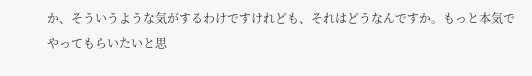か、そういうような気がするわけですけれども、それはどうなんですか。もっと本気でやってもらいたいと思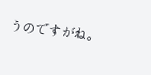うのですがね。